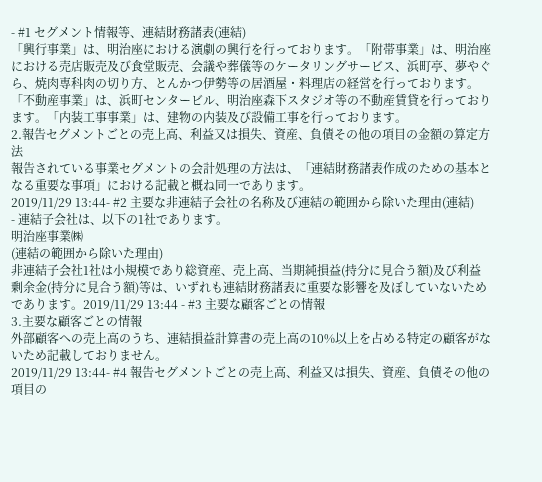- #1 セグメント情報等、連結財務諸表(連結)
「興行事業」は、明治座における演劇の興行を行っております。「附帯事業」は、明治座における売店販売及び食堂販売、会議や葬儀等のケータリングサービス、浜町亭、夢やぐら、焼肉専科肉の切り方、とんかつ伊勢等の居酒屋・料理店の経営を行っております。「不動産事業」は、浜町センタービル、明治座森下スタジオ等の不動産賃貸を行っております。「内装工事事業」は、建物の内装及び設備工事を行っております。
2.報告セグメントごとの売上高、利益又は損失、資産、負債その他の項目の金額の算定方法
報告されている事業セグメントの会計処理の方法は、「連結財務諸表作成のための基本となる重要な事項」における記載と概ね同一であります。
2019/11/29 13:44- #2 主要な非連結子会社の名称及び連結の範囲から除いた理由(連結)
- 連結子会社は、以下の1社であります。
明治座事業㈱
(連結の範囲から除いた理由)
非連結子会社1社は小規模であり総資産、売上高、当期純損益(持分に見合う額)及び利益剰余金(持分に見合う額)等は、いずれも連結財務諸表に重要な影響を及ぼしていないためであります。2019/11/29 13:44 - #3 主要な顧客ごとの情報
3.主要な顧客ごとの情報
外部顧客への売上高のうち、連結損益計算書の売上高の10%以上を占める特定の顧客がないため記載しておりません。
2019/11/29 13:44- #4 報告セグメントごとの売上高、利益又は損失、資産、負債その他の項目の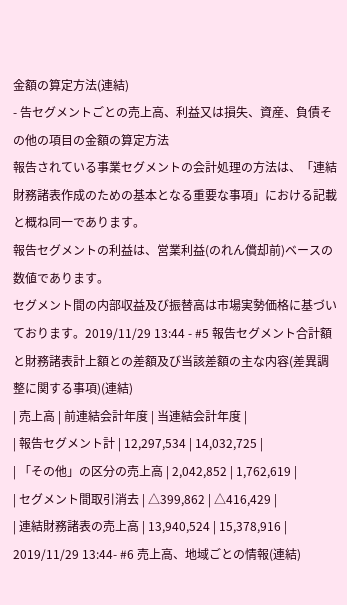金額の算定方法(連結)
- 告セグメントごとの売上高、利益又は損失、資産、負債その他の項目の金額の算定方法
報告されている事業セグメントの会計処理の方法は、「連結財務諸表作成のための基本となる重要な事項」における記載と概ね同一であります。
報告セグメントの利益は、営業利益(のれん償却前)ベースの数値であります。
セグメント間の内部収益及び振替高は市場実勢価格に基づいております。2019/11/29 13:44 - #5 報告セグメント合計額と財務諸表計上額との差額及び当該差額の主な内容(差異調整に関する事項)(連結)
| 売上高 | 前連結会計年度 | 当連結会計年度 |
| 報告セグメント計 | 12,297,534 | 14,032,725 |
| 「その他」の区分の売上高 | 2,042,852 | 1,762,619 |
| セグメント間取引消去 | △399,862 | △416,429 |
| 連結財務諸表の売上高 | 13,940,524 | 15,378,916 |
2019/11/29 13:44- #6 売上高、地域ごとの情報(連結)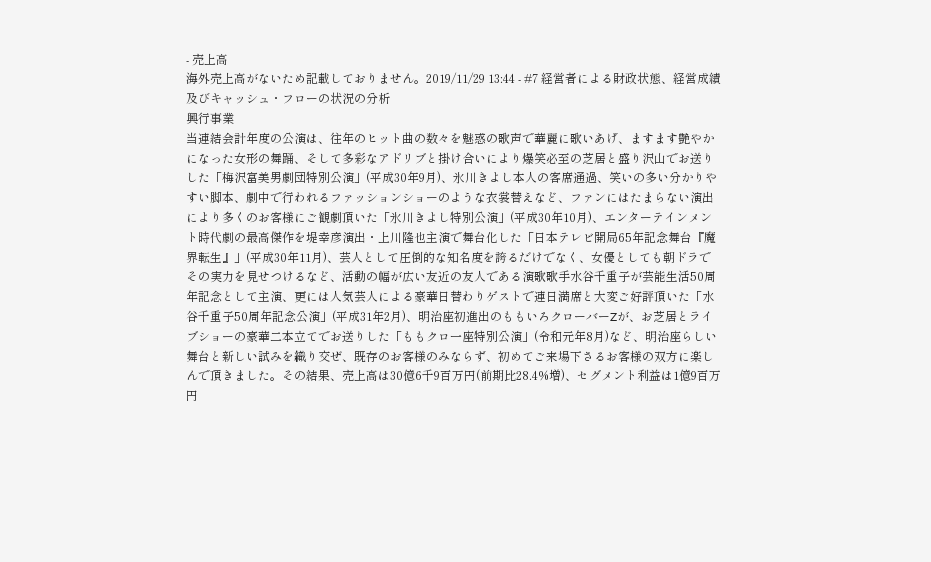- 売上高
海外売上高がないため記載しておりません。2019/11/29 13:44 - #7 経営者による財政状態、経営成績及びキャッシュ・フローの状況の分析
興行事業
当連結会計年度の公演は、往年のヒット曲の数々を魅惑の歌声で華麗に歌いあげ、ますます艶やかになった女形の舞踊、そして多彩なアドリブと掛け合いにより爆笑必至の芝居と盛り沢山でお送りした「梅沢富美男劇団特別公演」(平成30年9月)、氷川きよし本人の客席通過、笑いの多い分かりやすい脚本、劇中で行われるファッションショーのような衣裳替えなど、ファンにはたまらない演出により多くのお客様にご観劇頂いた「氷川きよし特別公演」(平成30年10月)、エンターテインメント時代劇の最高傑作を堤幸彦演出・上川隆也主演で舞台化した「日本テレビ開局65年記念舞台『魔界転生』」(平成30年11月)、芸人として圧倒的な知名度を誇るだけでなく、女優としても朝ドラでその実力を見せつけるなど、活動の幅が広い友近の友人である演歌歌手水谷千重子が芸能生活50周年記念として主演、更には人気芸人による豪華日替わりゲストで連日満席と大変ご好評頂いた「水谷千重子50周年記念公演」(平成31年2月)、明治座初進出のももいろクローバーZが、お芝居とライブショーの豪華二本立てでお送りした「ももクロ一座特別公演」(令和元年8月)など、明治座らしい舞台と新しい試みを織り交ぜ、既存のお客様のみならず、初めてご来場下さるお客様の双方に楽しんで頂きました。その結果、売上高は30億6千9百万円(前期比28.4%増)、セグメント利益は1億9百万円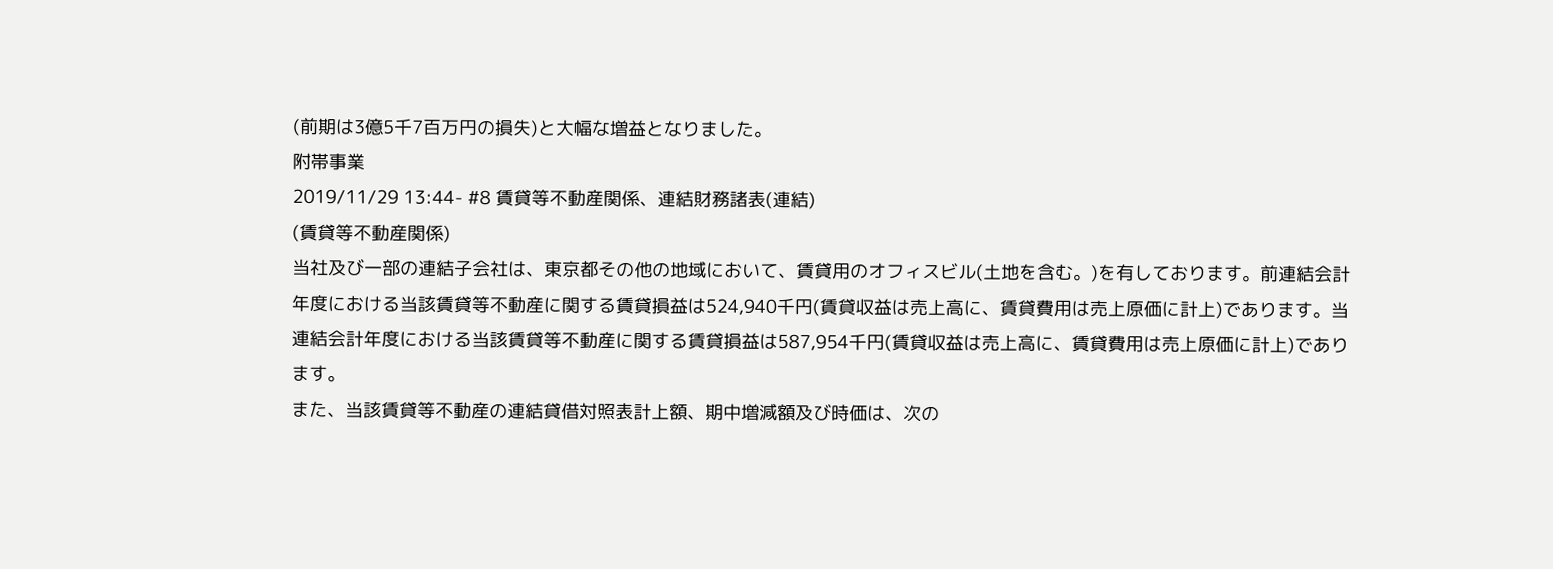(前期は3億5千7百万円の損失)と大幅な増益となりました。
附帯事業
2019/11/29 13:44- #8 賃貸等不動産関係、連結財務諸表(連結)
(賃貸等不動産関係)
当社及び一部の連結子会社は、東京都その他の地域において、賃貸用のオフィスビル(土地を含む。)を有しております。前連結会計年度における当該賃貸等不動産に関する賃貸損益は524,940千円(賃貸収益は売上高に、賃貸費用は売上原価に計上)であります。当連結会計年度における当該賃貸等不動産に関する賃貸損益は587,954千円(賃貸収益は売上高に、賃貸費用は売上原価に計上)であります。
また、当該賃貸等不動産の連結貸借対照表計上額、期中増減額及び時価は、次の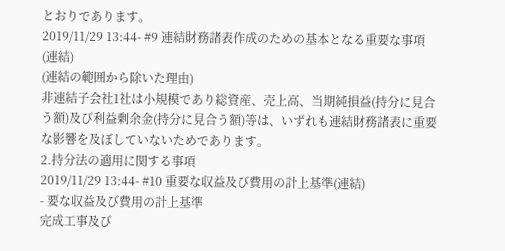とおりであります。
2019/11/29 13:44- #9 連結財務諸表作成のための基本となる重要な事項(連結)
(連結の範囲から除いた理由)
非連結子会社1社は小規模であり総資産、売上高、当期純損益(持分に見合う額)及び利益剰余金(持分に見合う額)等は、いずれも連結財務諸表に重要な影響を及ぼしていないためであります。
2.持分法の適用に関する事項
2019/11/29 13:44- #10 重要な収益及び費用の計上基準(連結)
- 要な収益及び費用の計上基準
完成工事及び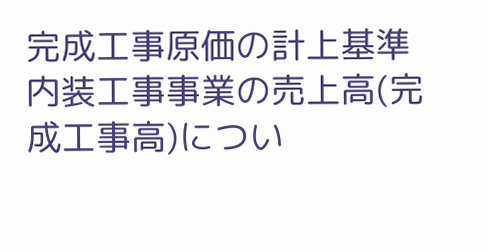完成工事原価の計上基準
内装工事事業の売上高(完成工事高)につい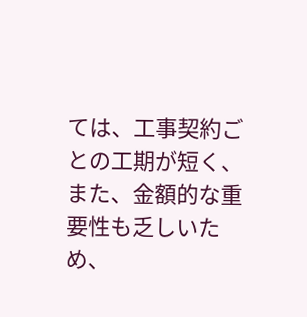ては、工事契約ごとの工期が短く、また、金額的な重要性も乏しいため、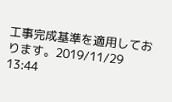工事完成基準を適用しております。2019/11/29 13:44